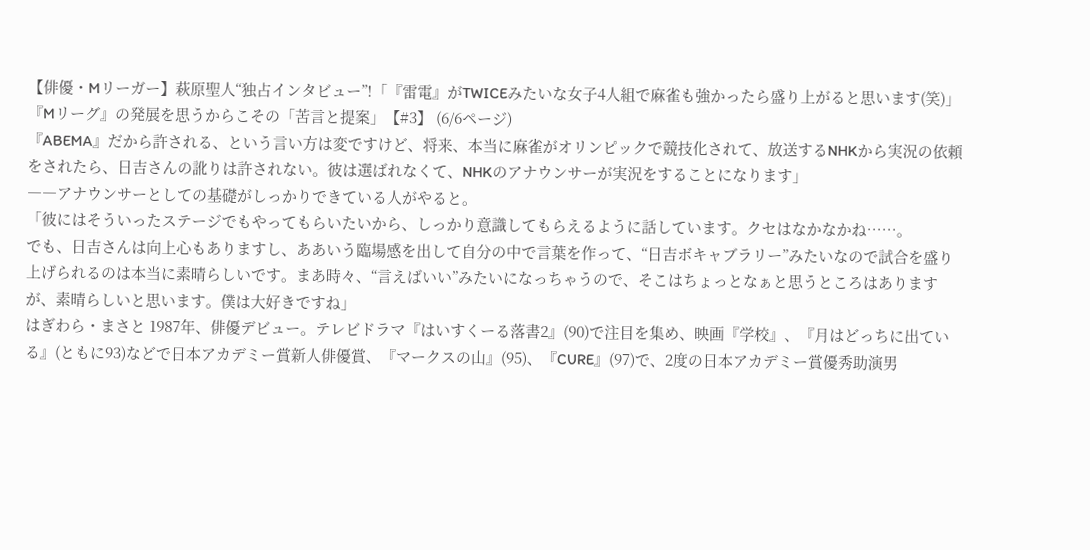【俳優・Mリーガー】萩原聖人“独占インタビュー”!「『雷電』がTWICEみたいな女子4人組で麻雀も強かったら盛り上がると思います(笑)」『Mリーグ』の発展を思うからこその「苦言と提案」【#3】 (6/6ページ)
『ABEMA』だから許される、という言い方は変ですけど、将来、本当に麻雀がオリンピックで競技化されて、放送するNHKから実況の依頼をされたら、日吉さんの訛りは許されない。彼は選ばれなくて、NHKのアナウンサーが実況をすることになります」
――アナウンサーとしての基礎がしっかりできている人がやると。
「彼にはそういったステージでもやってもらいたいから、しっかり意識してもらえるように話しています。クセはなかなかね……。
でも、日吉さんは向上心もありますし、ああいう臨場感を出して自分の中で言葉を作って、“日吉ボキャブラリー”みたいなので試合を盛り上げられるのは本当に素晴らしいです。まあ時々、“言えばいい”みたいになっちゃうので、そこはちょっとなぁと思うところはありますが、素晴らしいと思います。僕は大好きですね」
はぎわら・まさと 1987年、俳優デビュー。テレビドラマ『はいすくーる落書2』(90)で注目を集め、映画『学校』、『月はどっちに出ている』(ともに93)などで日本アカデミー賞新人俳優賞、『マークスの山』(95)、『CURE』(97)で、2度の日本アカデミー賞優秀助演男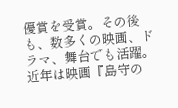優賞を受賞。その後も、数多くの映画、ドラマ、舞台でも活躍。近年は映画『島守の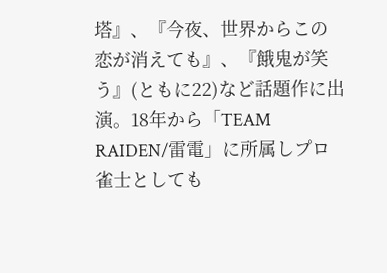塔』、『今夜、世界からこの恋が消えても』、『餓鬼が笑う』(ともに22)など話題作に出演。18年から「TEAM RAIDEN/雷電」に所属しプロ雀士としても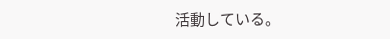活動している。